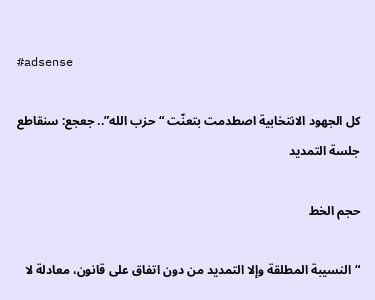#adsense

كل الجهود الانتخابية اصطدمت بتعنّت “حزب الله”.. جعجع: سنقاطع جلسة التمديد

حجم الخط

“النسيبة المطلقة وإلا التمديد من دون اتفاق على قانون، معادلة لا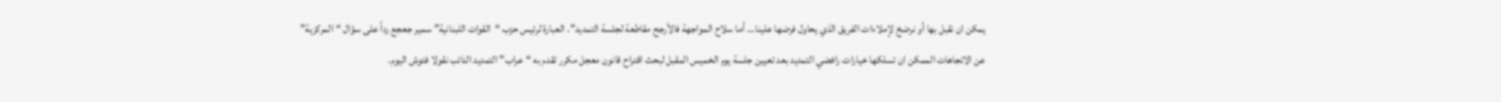يمكن ان نقبل بها أو نرضخ لإملاءات الفريق الذي يحاول فرضها علينا… أما سلاح المواجهة فالأرجح مقاطعة لجلسة التمديد”. العبارة لرئيس حزب “القوات اللبنانية” سمير جعجع رداً على سؤال “المركزية” عن الاتجاهات الممكن ان تسلكها خيارات رافضي التمديد بعد تعيين جلسة يوم الخميس المقبل لبحث اقتراح قانون معجل مكرر تقدم به “عراب” التمديد النائب نقولا فتوش اليوم.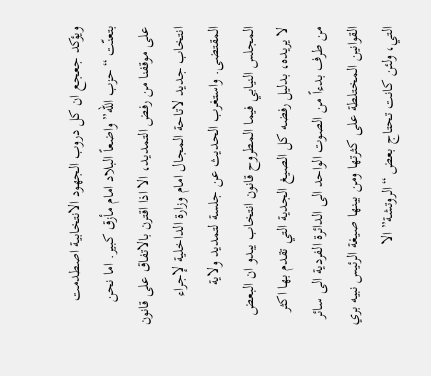ويؤكد جعجع ان كل دروب الجهود الانتخابية اصطدمت بتعنّت “حزب الله” واضعاً البلاد امام مأزق كبير. اما نحن على موقفنا من رفض التمديد، الا اذا اقترن بالاتفاق على قانون انتخاب جديد لاتاحة المجال امام وزارة الداخلية لإجراء المقتضى. واستغرب الحديث عن جلسة لتمديد ولاية المجلس النيابي فيما المطروح قانون انتخاب يبدو ان البعض لا يريده، بدليل رفضه كل الصيغ الجدية التي تقدم بها اكثر من طرف بدءاً من الصوت الواحد الى الدائرة الفردية الى سائر القوانين المختلطة على كثرتها ومن بينها صيغة الرئيس نبيه بري التي، ولئن كانت تحتاج بعض “الروتشة” الا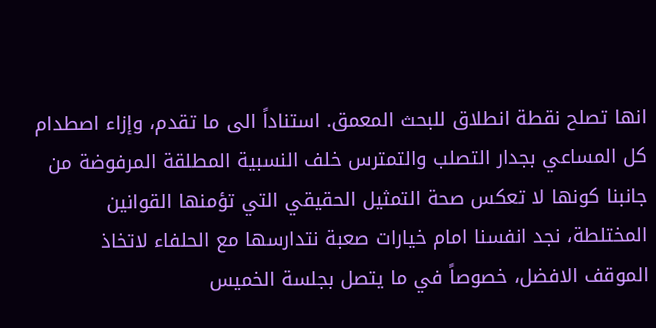انها تصلح نقطة انطلاق للبحث المعمق. استناداً الى ما تقدم، وإزاء اصطدام كل المساعي بجدار التصلب والتمترس خلف النسبية المطلقة المرفوضة من جانبنا كونها لا تعكس صحة التمثيل الحقيقي التي تؤمنها القوانين المختلطة، نجد انفسنا امام خيارات صعبة نتدارسها مع الحلفاء لاتخاذ الموقف الافضل، خصوصاً في ما يتصل بجلسة الخميس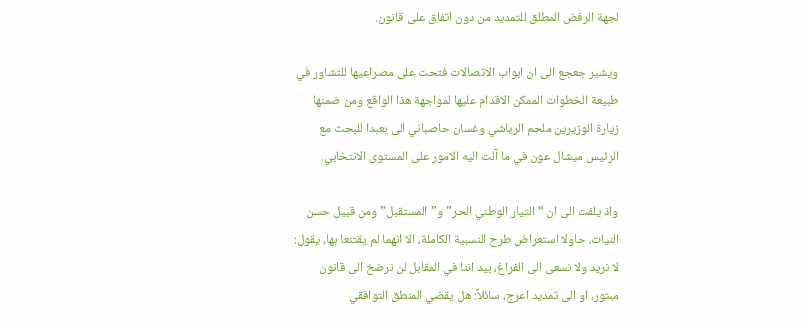لجهة الرفض المطلق للتمديد من دون اتفاق على قانون.

ويشير جعجع الى ان ابواب الاتصالات فتحت على مصراعيها للتشاور في طبيعة الخطوات الممكن الاقدام عليها لمواجهة هذا الواقع ومن ضمنها زيارة الوزيرين ملحم الرياشي وغسان حاصباني الى بعبدا للبحث مع الرئيس ميشال عون في ما آلت اليه الامور على المستوى الانتخابي.

واذ يلفت الى ان “التيار الوطني الحر” و”المستقبل” ومن قبيل حسن النيات، حاولا استعراض طرح النسبية الكاملة، الا انهما لم يقتنعا بها، يقول: لا نريد ولا نسعى الى الفراغ، بيد اننا في المقابل لن نرضخ الى قانون مبتور، او الى تمديد اعرج، سائلاً: هل يقضي المنطق التوافقي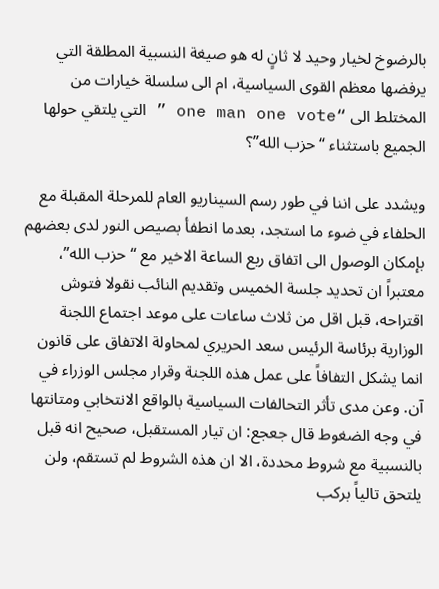بالرضوخ لخيار وحيد لا ثانٍ له هو صيغة النسبية المطلقة التي يرفضها معظم القوى السياسية، ام الى سلسلة خيارات من المختلط الى “one man one vote ” التي يلتقي حولها الجميع باستثناء “حزب الله”؟

ويشدد على اننا في طور رسم السيناريو العام للمرحلة المقبلة مع الحلفاء في ضوء ما استجد، بعدما انطفأ بصيص النور لدى بعضهم بإمكان الوصول الى اتفاق ربع الساعة الاخير مع “حزب الله”، معتبراً ان تحديد جلسة الخميس وتقديم النائب نقولا فتوش اقتراحه، قبل اقل من ثلاث ساعات على موعد اجتماع اللجنة الوزارية برئاسة الرئيس سعد الحريري لمحاولة الاتفاق على قانون انما يشكل التفافاً على عمل هذه اللجنة وقرار مجلس الوزراء في آن. وعن مدى تأثر التحالفات السياسية بالواقع الانتخابي ومتانتها في وجه الضغوط قال جعجع: ان تيار المستقبل، صحيح انه قبل بالنسبية مع شروط محددة، الا ان هذه الشروط لم تستقم، ولن يلتحق تالياً بركب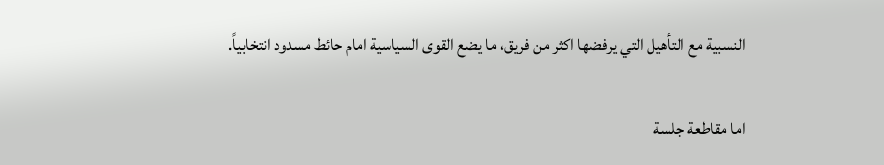النسبية مع التأهيل التي يرفضها اكثر من فريق، ما يضع القوى السياسية امام حائط مسدود انتخابياً.

اما مقاطعة جلسة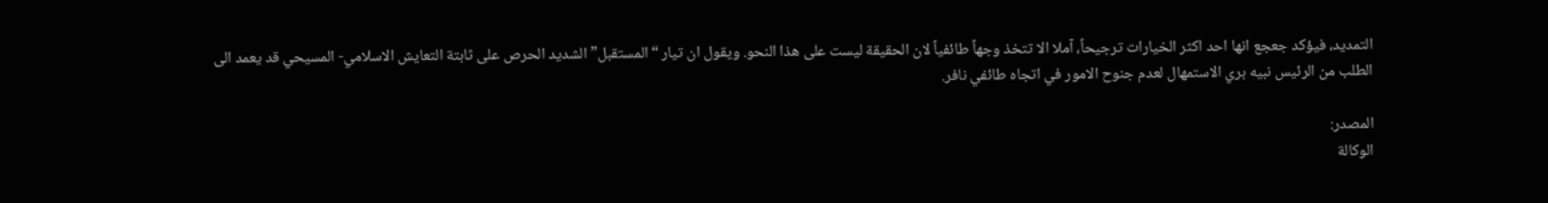التمديد، فيؤكد جعجع انها احد اكثر الخيارات ترجيحاً، آملا الا تتخذ وجهاً طائفياً لان الحقيقة ليست على هذا النحو. ويقول ان تيار “المستقبل” الشديد الحرص على ثابتة التعايش الاسلامي- المسيحي قد يعمد الى الطلب من الرئيس نبيه بري الاستمهال لعدم جنوح الامور في اتجاه طائفي نافر.

المصدر:
الوكالة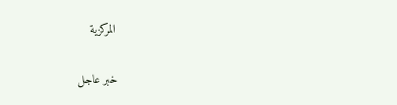المركزية

خبر عاجل